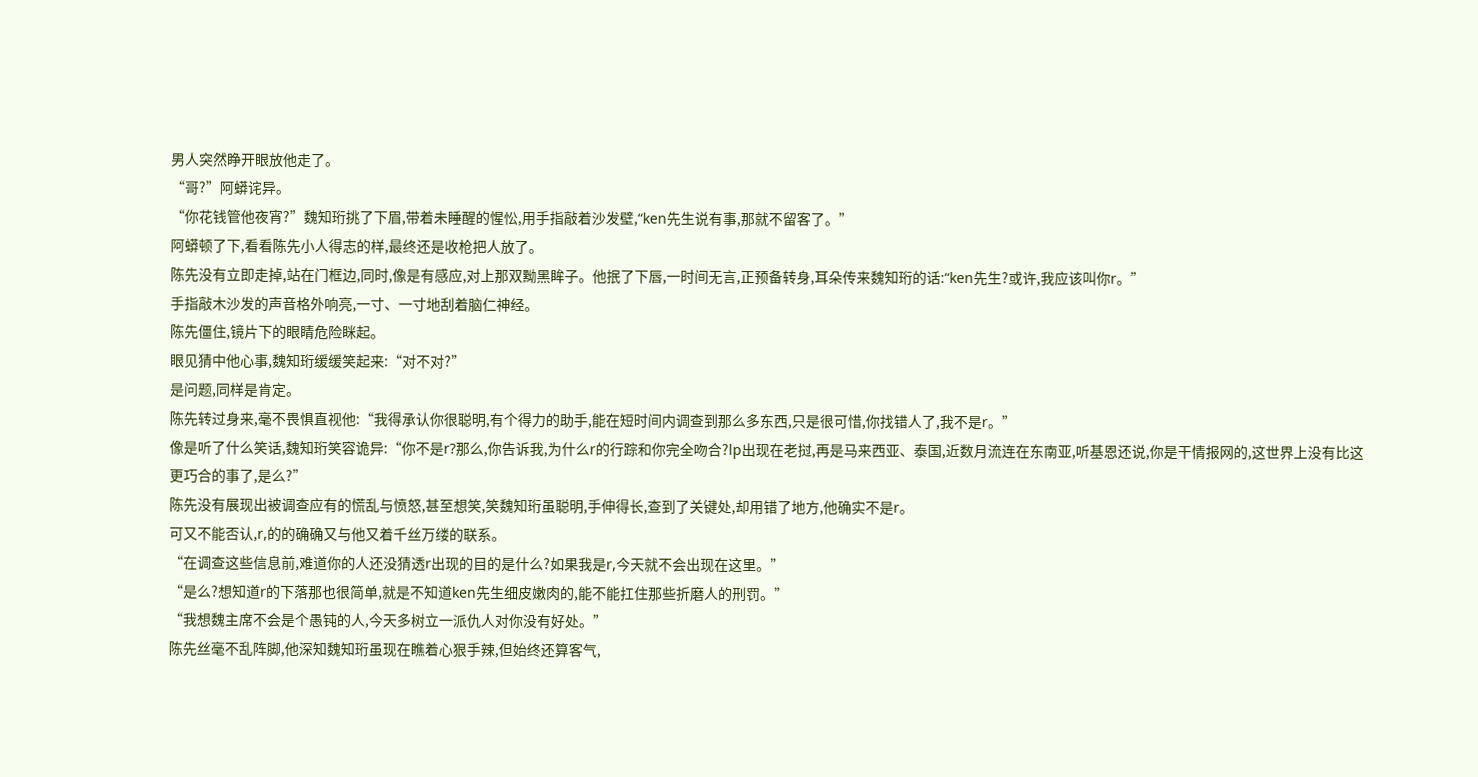男人突然睁开眼放他走了。
“哥?”阿蟒诧异。
“你花钱管他夜宵?”魏知珩挑了下眉,带着未睡醒的惺忪,用手指敲着沙发壁,“ken先生说有事,那就不留客了。”
阿蟒顿了下,看看陈先小人得志的样,最终还是收枪把人放了。
陈先没有立即走掉,站在门框边,同时,像是有感应,对上那双黝黑眸子。他抿了下唇,一时间无言,正预备转身,耳朵传来魏知珩的话:“ken先生?或许,我应该叫你r。”
手指敲木沙发的声音格外响亮,一寸、一寸地刮着脑仁神经。
陈先僵住,镜片下的眼睛危险眯起。
眼见猜中他心事,魏知珩缓缓笑起来:“对不对?”
是问题,同样是肯定。
陈先转过身来,毫不畏惧直视他:“我得承认你很聪明,有个得力的助手,能在短时间内调查到那么多东西,只是很可惜,你找错人了,我不是r。”
像是听了什么笑话,魏知珩笑容诡异:“你不是r?那么,你告诉我,为什么r的行踪和你完全吻合?lp出现在老挝,再是马来西亚、泰国,近数月流连在东南亚,听基恩还说,你是干情报网的,这世界上没有比这更巧合的事了,是么?”
陈先没有展现出被调查应有的慌乱与愤怒,甚至想笑,笑魏知珩虽聪明,手伸得长,查到了关键处,却用错了地方,他确实不是r。
可又不能否认,r,的的确确又与他又着千丝万缕的联系。
“在调查这些信息前,难道你的人还没猜透r出现的目的是什么?如果我是r,今天就不会出现在这里。”
“是么?想知道r的下落那也很简单,就是不知道ken先生细皮嫩肉的,能不能扛住那些折磨人的刑罚。”
“我想魏主席不会是个愚钝的人,今天多树立一派仇人对你没有好处。”
陈先丝毫不乱阵脚,他深知魏知珩虽现在瞧着心狠手辣,但始终还算客气,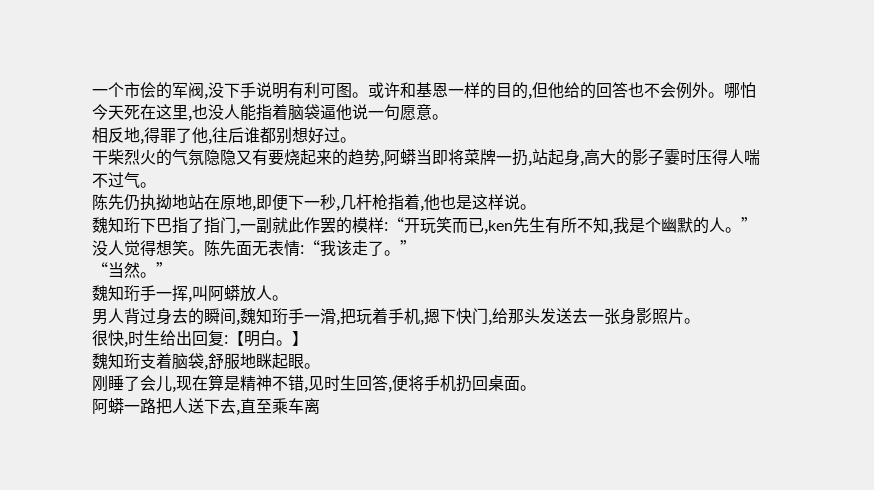一个市侩的军阀,没下手说明有利可图。或许和基恩一样的目的,但他给的回答也不会例外。哪怕今天死在这里,也没人能指着脑袋逼他说一句愿意。
相反地,得罪了他,往后谁都别想好过。
干柴烈火的气氛隐隐又有要烧起来的趋势,阿蟒当即将菜牌一扔,站起身,高大的影子霎时压得人喘不过气。
陈先仍执拗地站在原地,即便下一秒,几杆枪指着,他也是这样说。
魏知珩下巴指了指门,一副就此作罢的模样:“开玩笑而已,ken先生有所不知,我是个幽默的人。”
没人觉得想笑。陈先面无表情:“我该走了。”
“当然。”
魏知珩手一挥,叫阿蟒放人。
男人背过身去的瞬间,魏知珩手一滑,把玩着手机,摁下快门,给那头发送去一张身影照片。
很快,时生给出回复:【明白。】
魏知珩支着脑袋,舒服地眯起眼。
刚睡了会儿,现在算是精神不错,见时生回答,便将手机扔回桌面。
阿蟒一路把人送下去,直至乘车离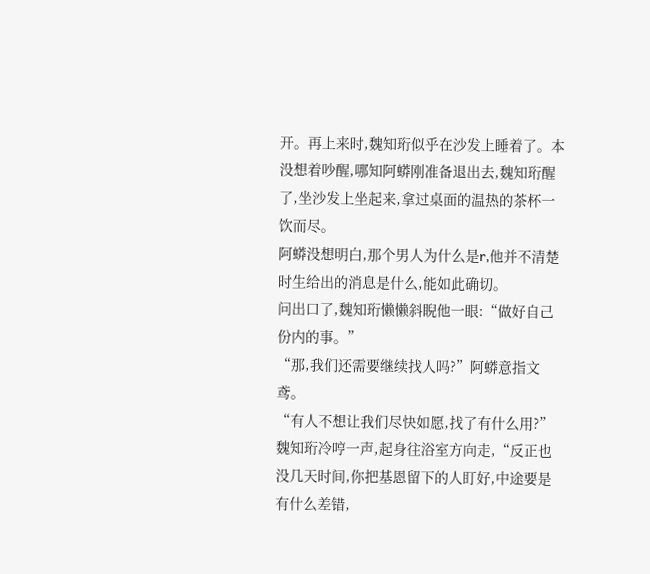开。再上来时,魏知珩似乎在沙发上睡着了。本没想着吵醒,哪知阿蟒刚准备退出去,魏知珩醒了,坐沙发上坐起来,拿过桌面的温热的茶杯一饮而尽。
阿蟒没想明白,那个男人为什么是r,他并不清楚时生给出的消息是什么,能如此确切。
问出口了,魏知珩懒懒斜睨他一眼:“做好自己份内的事。”
“那,我们还需要继续找人吗?”阿蟒意指文鸢。
“有人不想让我们尽快如愿,找了有什么用?”魏知珩冷哼一声,起身往浴室方向走,“反正也没几天时间,你把基恩留下的人盯好,中途要是有什么差错,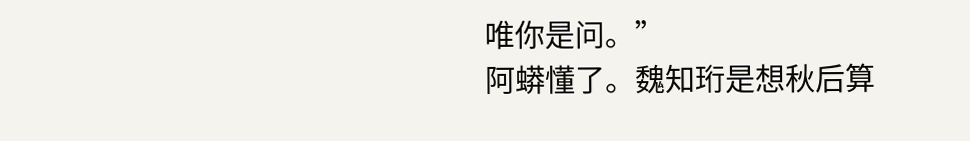唯你是问。”
阿蟒懂了。魏知珩是想秋后算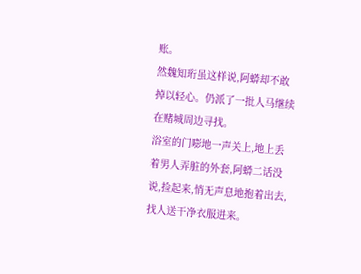账。
然魏知珩虽这样说,阿蟒却不敢掉以轻心。仍派了一批人马继续在赌城周边寻找。
浴室的门嘭地一声关上,地上丢着男人弄脏的外套,阿蟒二话没说,捡起来,悄无声息地抱着出去,找人送干净衣服进来。